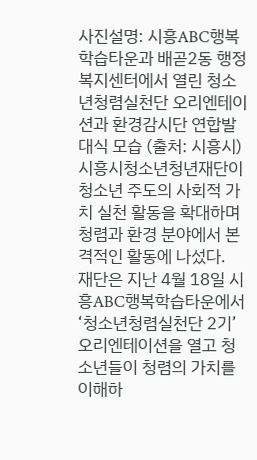사진설명: 시흥ABC행복학습타운과 배곧2동 행정복지센터에서 열린 청소년청렴실천단 오리엔테이션과 환경감시단 연합발대식 모습 (출처: 시흥시)
시흥시청소년청년재단이 청소년 주도의 사회적 가치 실천 활동을 확대하며 청렴과 환경 분야에서 본격적인 활동에 나섰다.
재단은 지난 4월 18일 시흥ABC행복학습타운에서 ‘청소년청렴실천단 2기’ 오리엔테이션을 열고 청소년들이 청렴의 가치를 이해하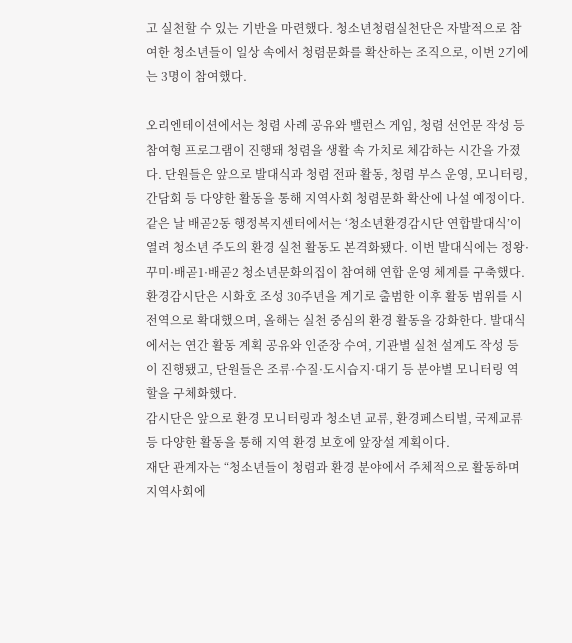고 실천할 수 있는 기반을 마련했다. 청소년청렴실천단은 자발적으로 참여한 청소년들이 일상 속에서 청렴문화를 확산하는 조직으로, 이번 2기에는 3명이 참여했다.

오리엔테이션에서는 청렴 사례 공유와 밸런스 게임, 청렴 선언문 작성 등 참여형 프로그램이 진행돼 청렴을 생활 속 가치로 체감하는 시간을 가졌다. 단원들은 앞으로 발대식과 청렴 전파 활동, 청렴 부스 운영, 모니터링, 간담회 등 다양한 활동을 통해 지역사회 청렴문화 확산에 나설 예정이다.
같은 날 배곧2동 행정복지센터에서는 ‘청소년환경감시단 연합발대식’이 열려 청소년 주도의 환경 실천 활동도 본격화됐다. 이번 발대식에는 정왕·꾸미·배곧1·배곧2 청소년문화의집이 참여해 연합 운영 체계를 구축했다.
환경감시단은 시화호 조성 30주년을 계기로 출범한 이후 활동 범위를 시 전역으로 확대했으며, 올해는 실천 중심의 환경 활동을 강화한다. 발대식에서는 연간 활동 계획 공유와 인준장 수여, 기관별 실천 설계도 작성 등이 진행됐고, 단원들은 조류·수질·도시습지·대기 등 분야별 모니터링 역할을 구체화했다.
감시단은 앞으로 환경 모니터링과 청소년 교류, 환경페스티벌, 국제교류 등 다양한 활동을 통해 지역 환경 보호에 앞장설 계획이다.
재단 관계자는 “청소년들이 청렴과 환경 분야에서 주체적으로 활동하며 지역사회에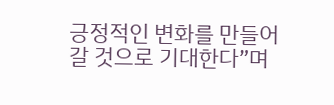긍정적인 변화를 만들어갈 것으로 기대한다”며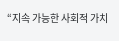“지속 가능한 사회적 가치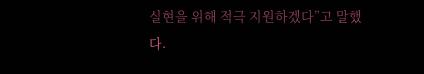실현을 위해 적극 지원하겠다”고 말했다.